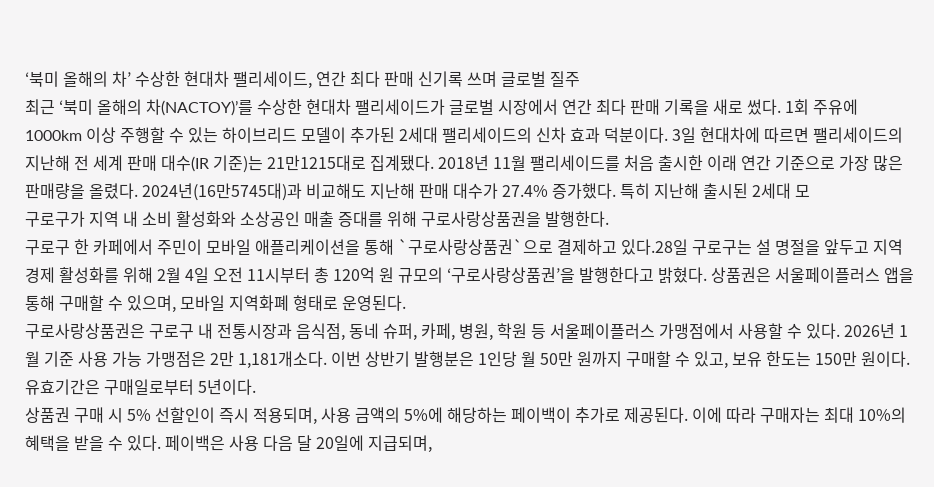‘북미 올해의 차’ 수상한 현대차 팰리세이드, 연간 최다 판매 신기록 쓰며 글로벌 질주
최근 ‘북미 올해의 차(NACTOY)’를 수상한 현대차 팰리세이드가 글로벌 시장에서 연간 최다 판매 기록을 새로 썼다. 1회 주유에 1000km 이상 주행할 수 있는 하이브리드 모델이 추가된 2세대 팰리세이드의 신차 효과 덕분이다. 3일 현대차에 따르면 팰리세이드의 지난해 전 세계 판매 대수(IR 기준)는 21만1215대로 집계됐다. 2018년 11월 팰리세이드를 처음 출시한 이래 연간 기준으로 가장 많은 판매량을 올렸다. 2024년(16만5745대)과 비교해도 지난해 판매 대수가 27.4% 증가했다. 특히 지난해 출시된 2세대 모
구로구가 지역 내 소비 활성화와 소상공인 매출 증대를 위해 구로사랑상품권을 발행한다.
구로구 한 카페에서 주민이 모바일 애플리케이션을 통해 `구로사랑상품권`으로 결제하고 있다.28일 구로구는 설 명절을 앞두고 지역경제 활성화를 위해 2월 4일 오전 11시부터 총 120억 원 규모의 ‘구로사랑상품권’을 발행한다고 밝혔다. 상품권은 서울페이플러스 앱을 통해 구매할 수 있으며, 모바일 지역화폐 형태로 운영된다.
구로사랑상품권은 구로구 내 전통시장과 음식점, 동네 슈퍼, 카페, 병원, 학원 등 서울페이플러스 가맹점에서 사용할 수 있다. 2026년 1월 기준 사용 가능 가맹점은 2만 1,181개소다. 이번 상반기 발행분은 1인당 월 50만 원까지 구매할 수 있고, 보유 한도는 150만 원이다. 유효기간은 구매일로부터 5년이다.
상품권 구매 시 5% 선할인이 즉시 적용되며, 사용 금액의 5%에 해당하는 페이백이 추가로 제공된다. 이에 따라 구매자는 최대 10%의 혜택을 받을 수 있다. 페이백은 사용 다음 달 20일에 지급되며,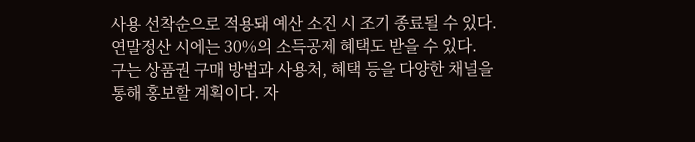사용 선착순으로 적용돼 예산 소진 시 조기 종료될 수 있다. 연말정산 시에는 30%의 소득공제 혜택도 받을 수 있다.
구는 상품권 구매 방법과 사용처, 혜택 등을 다양한 채널을 통해 홍보할 계획이다. 자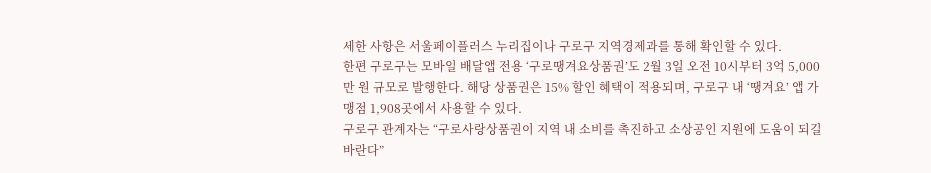세한 사항은 서울페이플러스 누리집이나 구로구 지역경제과를 통해 확인할 수 있다.
한편 구로구는 모바일 배달앱 전용 ‘구로땡겨요상품권’도 2월 3일 오전 10시부터 3억 5,000만 원 규모로 발행한다. 해당 상품권은 15% 할인 혜택이 적용되며, 구로구 내 ‘땡겨요’ 앱 가맹점 1,908곳에서 사용할 수 있다.
구로구 관계자는 “구로사랑상품권이 지역 내 소비를 촉진하고 소상공인 지원에 도움이 되길 바란다”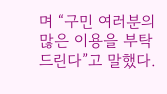며 “구민 여러분의 많은 이용을 부탁드린다”고 말했다.